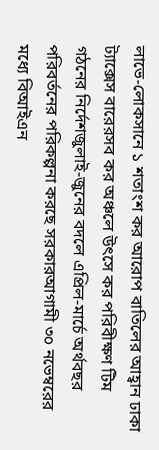লাভে-লোকসানে ১ শতাংশ কর আরোপ বাতিলের আহ্বান ঢাকা ট্যাক্সেস বারেরসব কর অঞ্চলে উৎসে কর পরিবীক্ষণ টিম গঠনের নির্দেশজুলাই-জুনের বদলে এপ্রিল-মার্চে অর্থবছর পরিবর্তনের পরিকল্পনা করছে সরকারআগামী ৩০ নভেম্বরের মধ্যে বিআইএন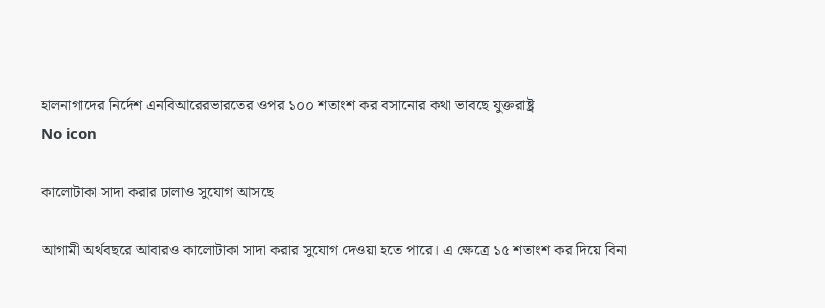হালনাগাদের নির্দেশ এনবিআরেরভারতের ওপর ১০০ শতাংশ কর বসানোর কথা ভাবছে যুক্তরাষ্ট্র
No icon

কালোটাকা সাদা করার ঢালাও সুযোগ আসছে

আগামী অর্থবছরে আবারও কালোটাকা সাদা করার সুযোগ দেওয়া হতে পারে। এ ক্ষেত্রে ১৫ শতাংশ কর দিয়ে বিনা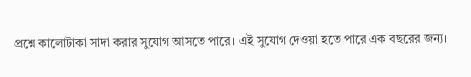প্রশ্নে কালোটাকা সাদা করার সুযোগ আসতে পারে। এই সুযোগ দেওয়া হতে পারে এক বছরের জন্য।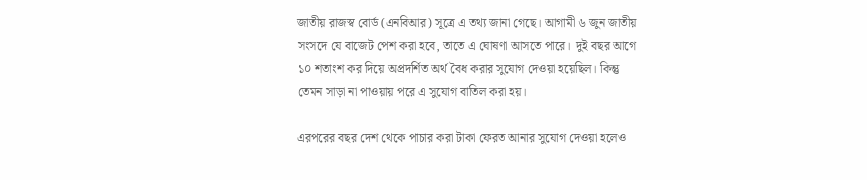জাতীয় রাজস্ব বোর্ড (এনবিআর) সূত্রে এ তথ্য জানা গেছে। আগামী ৬ জুন জাতীয় সংসদে যে বাজেট পেশ করা হবে, তাতে এ ঘোষণা আসতে পারে।  দুই বছর আগে ১০ শতাংশ কর দিয়ে অপ্রদর্শিত অর্থ বৈধ করার সুযোগ দেওয়া হয়েছিল। কিন্তু তেমন সাড়া না পাওয়ায় পরে এ সুযোগ বাতিল করা হয়।

এরপরের বছর দেশ থেকে পাচার করা টাকা ফেরত আনার সুযোগ দেওয়া হলেও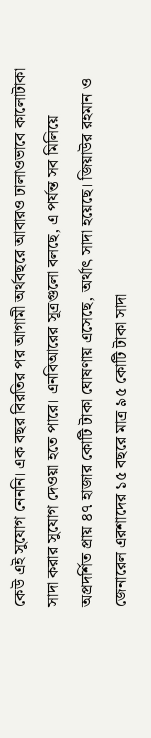কেউ এই সুযোগ নেননি। এক বছর বিরতির পর আগামী অর্থবছরে আবারও ঢালাওভাবে কালোটাকা সাদা করার সুযোগ দেওয়া হতে পারে। এনবিআরের সূত্রগুলো বলছে, এ পর্যন্ত সব মিলিয়ে অপ্রদর্শিত প্রায় ৪৭ হাজার কোটি টাকা ঘোষণায় এসেছে, অর্থাৎ সাদা হয়েছে। জিয়াউর রহমান ও জেনারেল এরশাদের ১৫ বছরে মাত্র ৯৫ কোটি টাকা সাদা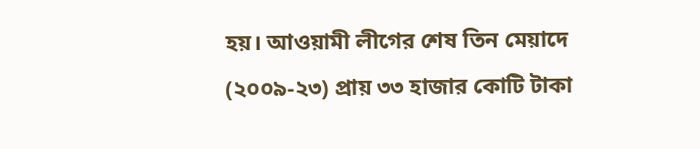হয়। আওয়ামী লীগের শেষ তিন মেয়াদে (২০০৯-২৩) প্রায় ৩৩ হাজার কোটি টাকা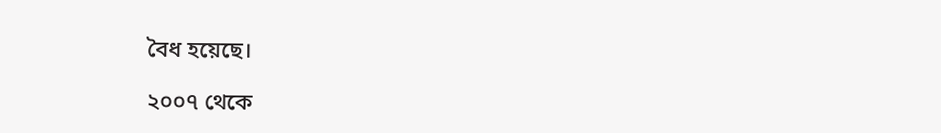বৈধ হয়েছে।

২০০৭ থেকে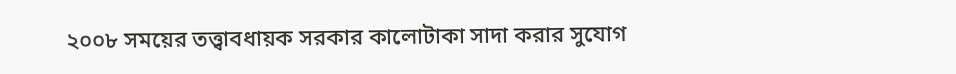২০০৮ সময়ের তত্ত্বাবধায়ক সরকার কালোটাকা সাদা করার সুযোগ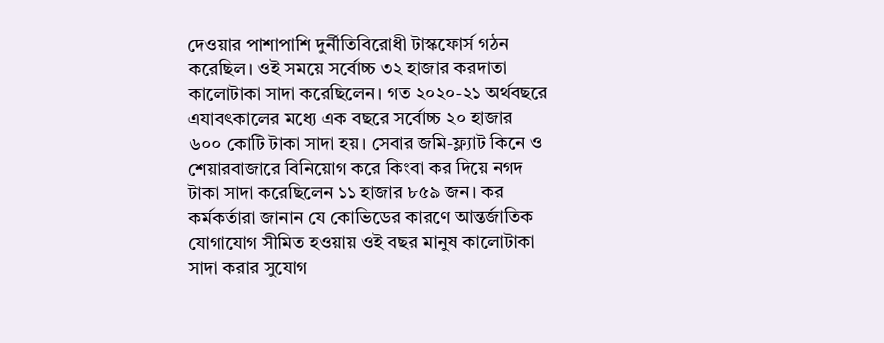দেওয়ার পাশাপাশি দুর্নীতিবিরোধী টাস্কফোর্স গঠন করেছিল। ওই সময়ে সর্বোচ্চ ৩২ হাজার করদাতা কালোটাকা সাদা করেছিলেন। গত ২০২০-২১ অর্থবছরে এযাবৎকালের মধ্যে এক বছরে সর্বোচ্চ ২০ হাজার ৬০০ কোটি টাকা সাদা হয়। সেবার জমি-ফ্ল্যাট কিনে ও শেয়ারবাজারে বিনিয়োগ করে কিংবা কর দিয়ে নগদ টাকা সাদা করেছিলেন ১১ হাজার ৮৫৯ জন। কর কর্মকর্তারা জানান যে কোভিডের কারণে আন্তর্জাতিক যোগাযোগ সীমিত হওয়ায় ওই বছর মানুষ কালোটাকা সাদা করার সুযোগ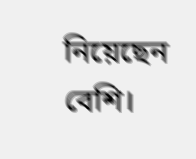নিয়েছেন বেশি।